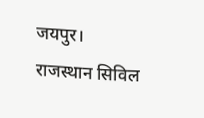जयपुर। राजस्थान सिविल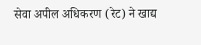सेवा अपील अधिकरण (रेट) ने खाद्य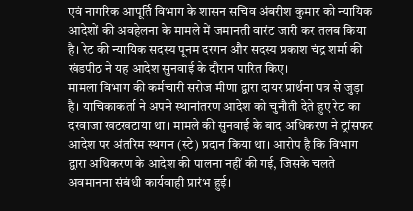एवं नागरिक आपूर्ति विभाग के शासन सचिव अंबरीश कुमार को न्यायिक आदेशों की अवहेलना के मामले में जमानती वारंट जारी कर तलब किया है। रेट की न्यायिक सदस्य पूनम दरगन और सदस्य प्रकाश चंद्र शर्मा की खंडपीठ ने यह आदेश सुनवाई के दौरान पारित किए।
मामला विभाग की कर्मचारी सरोज मीणा द्वारा दायर प्रार्थना पत्र से जुड़ा है। याचिकाकर्ता ने अपने स्थानांतरण आदेश को चुनौती देते हुए रेट का दरवाजा खटखटाया था। मामले की सुनवाई के बाद अधिकरण ने ट्रांसफर आदेश पर अंतरिम स्थगन (स्टे) प्रदान किया था। आरोप है कि विभाग द्वारा अधिकरण के आदेश की पालना नहीं की गई, जिसके चलते अवमानना संबंधी कार्यवाही प्रारंभ हुई।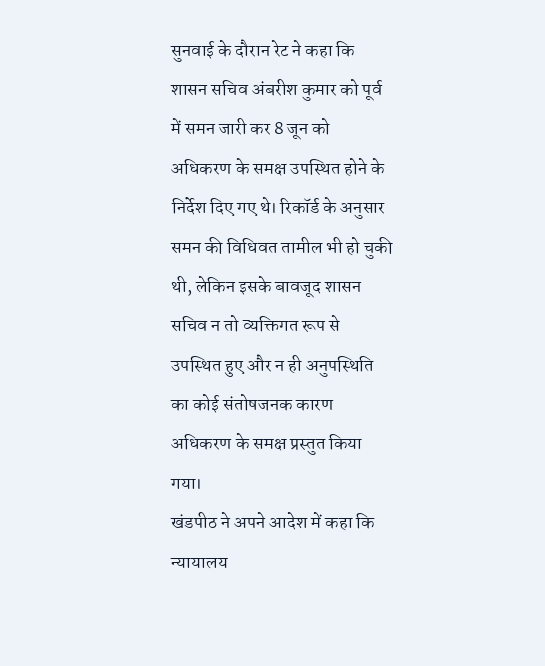सुनवाई के दौरान रेट ने कहा कि शासन सचिव अंबरीश कुमार को पूर्व में समन जारी कर 8 जून को अधिकरण के समक्ष उपस्थित होने के निर्देश दिए गए थे। रिकॉर्ड के अनुसार समन की विधिवत तामील भी हो चुकी थी, लेकिन इसके बावजूद शासन सचिव न तो व्यक्तिगत रूप से उपस्थित हुए और न ही अनुपस्थिति का कोई संतोषजनक कारण अधिकरण के समक्ष प्रस्तुत किया गया।
खंडपीठ ने अपने आदेश में कहा कि न्यायालय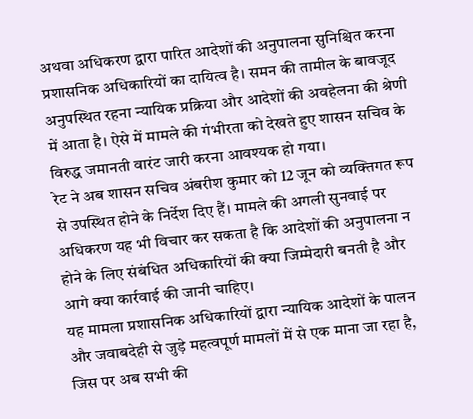अथवा अधिकरण द्वारा पारित आदेशों की अनुपालना सुनिश्चित करना प्रशासनिक अधिकारियों का दायित्व है। समन की तामील के बावजूद अनुपस्थित रहना न्यायिक प्रक्रिया और आदेशों की अवहेलना की श्रेणी में आता है। ऐसे में मामले की गंभीरता को देखते हुए शासन सचिव के विरुद्ध जमानती वारंट जारी करना आवश्यक हो गया।
रेट ने अब शासन सचिव अंबरीश कुमार को 12 जून को व्यक्तिगत रूप से उपस्थित होने के निर्देश दिए हैं। मामले की अगली सुनवाई पर अधिकरण यह भी विचार कर सकता है कि आदेशों की अनुपालना न होने के लिए संबंधित अधिकारियों की क्या जिम्मेदारी बनती है और आगे क्या कार्रवाई की जानी चाहिए।
यह मामला प्रशासनिक अधिकारियों द्वारा न्यायिक आदेशों के पालन और जवाबदेही से जुड़े महत्वपूर्ण मामलों में से एक माना जा रहा है, जिस पर अब सभी की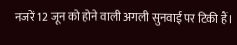नजरें 12 जून को होने वाली अगली सुनवाई पर टिकी हैं।